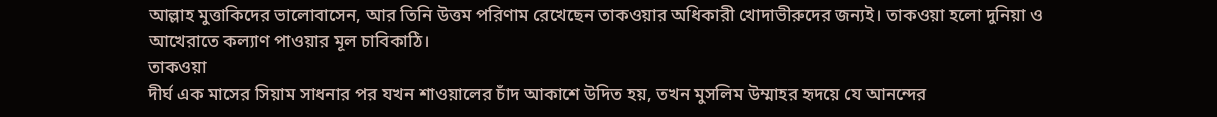আল্লাহ মুত্তাকিদের ভালোবাসেন, আর তিনি উত্তম পরিণাম রেখেছেন তাকওয়ার অধিকারী খোদাভীরুদের জন্যই। তাকওয়া হলো দুনিয়া ও আখেরাতে কল্যাণ পাওয়ার মূল চাবিকাঠি।
তাকওয়া
দীর্ঘ এক মাসের সিয়াম সাধনার পর যখন শাওয়ালের চাঁদ আকাশে উদিত হয়, তখন মুসলিম উম্মাহর হৃদয়ে যে আনন্দের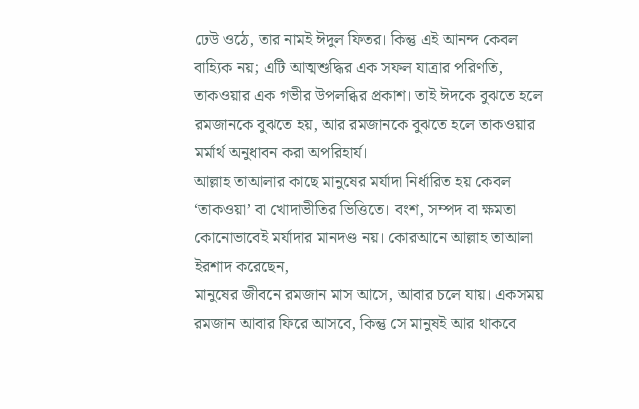ঢেউ ওঠে, তার নামই ঈদুল ফিতর। কিন্তু এই আনন্দ কেবল বাহ্যিক নয়; এটি আত্মশুদ্ধির এক সফল যাত্রার পরিণতি, তাকওয়ার এক গভীর উপলব্ধির প্রকাশ। তাই ঈদকে বুঝতে হলে রমজানকে বুঝতে হয়, আর রমজানকে বুঝতে হলে তাকওয়ার মর্মার্থ অনুধাবন করা অপরিহার্য।
আল্লাহ তাআলার কাছে মানুষের মর্যাদা নির্ধারিত হয় কেবল ‘তাকওয়া’ বা খোদাভীতির ভিত্তিতে। বংশ, সম্পদ বা ক্ষমতা কোনোভাবেই মর্যাদার মানদণ্ড নয়। কোরআনে আল্লাহ তাআলা ইরশাদ করেছেন,
মানুষের জীবনে রমজান মাস আসে, আবার চলে যায়। একসময় রমজান আবার ফিরে আসবে, কিন্তু সে মানুষই আর থাকবে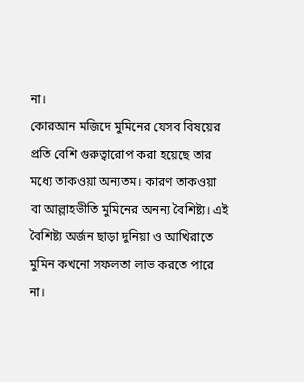না।
কোরআন মজিদে মুমিনের যেসব বিষয়ের প্রতি বেশি গুরুত্বারোপ করা হয়েছে তার মধ্যে তাকওয়া অন্যতম। কারণ তাকওয়া বা আল্লাহভীতি মুমিনের অনন্য বৈশিষ্ট্য। এই বৈশিষ্ট্য অর্জন ছাড়া দুনিয়া ও আখিরাতে মুমিন কখনো সফলতা লাভ করতে পারে না।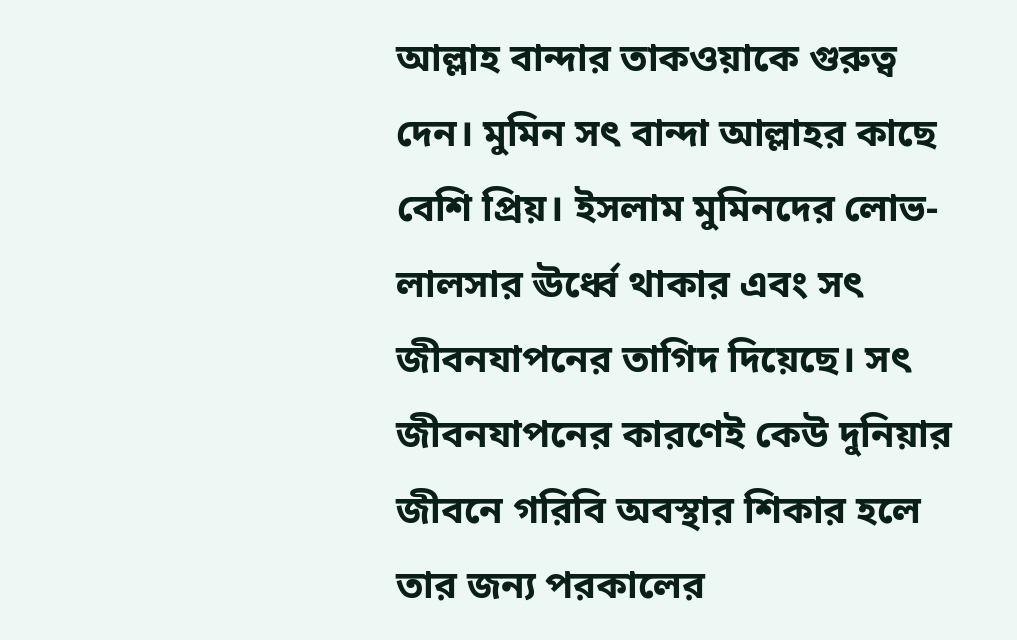আল্লাহ বান্দার তাকওয়াকে গুরুত্ব দেন। মুমিন সৎ বান্দা আল্লাহর কাছে বেশি প্রিয়। ইসলাম মুমিনদের লোভ-লালসার ঊর্ধ্বে থাকার এবং সৎ জীবনযাপনের তাগিদ দিয়েছে। সৎ জীবনযাপনের কারণেই কেউ দুনিয়ার জীবনে গরিবি অবস্থার শিকার হলে তার জন্য পরকালের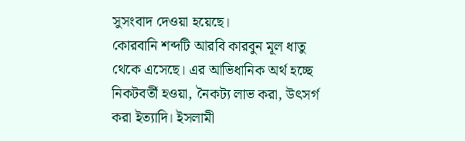সুসংবাদ দেওয়া হয়েছে।
কোরবানি শব্দটি আরবি কারবুন মূল ধাতু থেকে এসেছে। এর আভিধানিক অর্থ হচ্ছে নিকটবর্তী হওয়া, নৈকট্য লাভ করা, উৎসর্গ করা ইত্যাদি। ইসলামী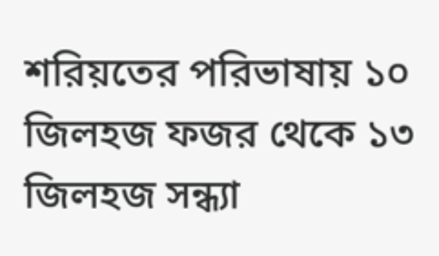শরিয়তের পরিভাষায় ১০ জিলহজ ফজর থেকে ১৩ জিলহজ সন্ধ্যা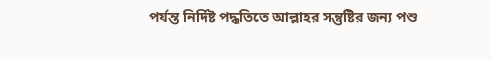পর্যন্ত নির্দিষ্ট পদ্ধতিতে আল্লাহর সন্তুষ্টির জন্য পশু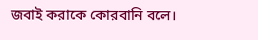জবাই করাকে কোরবানি বলে।